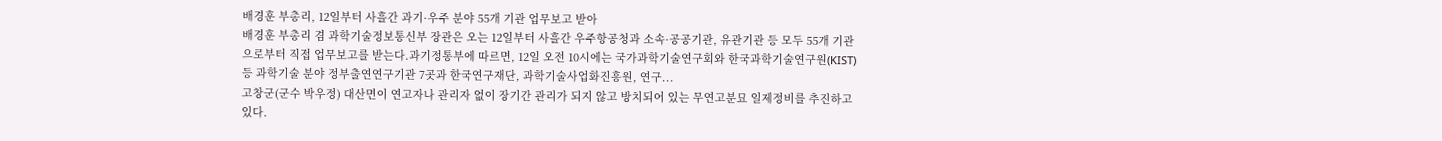배경훈 부총리, 12일부터 사흘간 과기·우주 분야 55개 기관 업무보고 받아
배경훈 부총리 겸 과학기술정보통신부 장관은 오는 12일부터 사흘간 우주항공청과 소속·공공기관, 유관기관 등 모두 55개 기관으로부터 직접 업무보고를 받는다.과기정통부에 따르면, 12일 오전 10시에는 국가과학기술연구회와 한국과학기술연구원(KIST) 등 과학기술 분야 정부출연연구기관 7곳과 한국연구재단, 과학기술사업화진흥원, 연구...
고창군(군수 박우정) 대산면이 연고자나 관리자 없이 장기간 관리가 되지 않고 방치되어 있는 무연고분묘 일제정비를 추진하고 있다.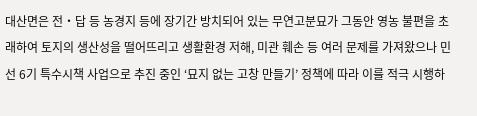대산면은 전‧답 등 농경지 등에 장기간 방치되어 있는 무연고분묘가 그동안 영농 불편을 초래하여 토지의 생산성을 떨어뜨리고 생활환경 저해, 미관 훼손 등 여러 문제를 가져왔으나 민선 6기 특수시책 사업으로 추진 중인 ‘묘지 없는 고창 만들기’ 정책에 따라 이를 적극 시행하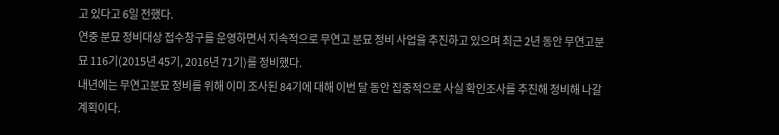고 있다고 6일 전했다.
연중 분묘 정비대상 접수창구를 운영하면서 지속적으로 무연고 분묘 정비 사업을 추진하고 있으며 최근 2년 동안 무연고분묘 116기(2015년 45기, 2016년 71기)를 정비했다.
내년에는 무연고분묘 정비를 위해 이미 조사된 84기에 대해 이번 달 동안 집중적으로 사실 확인조사를 추진해 정비해 나갈 계획이다.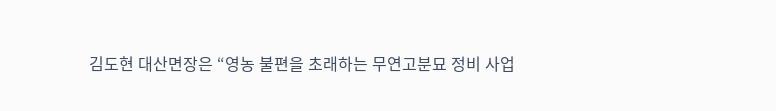김도현 대산면장은 “영농 불편을 초래하는 무연고분묘 정비 사업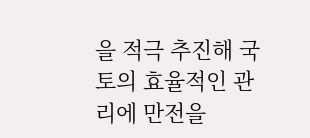을 적극 추진해 국토의 효율적인 관리에 만전을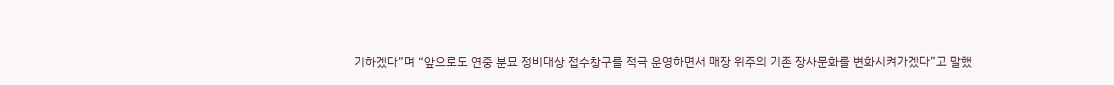기하겠다”며 “앞으로도 연중 분묘 정비대상 접수창구를 적극 운영하면서 매장 위주의 기존 장사문화를 변화시켜가겠다”고 말했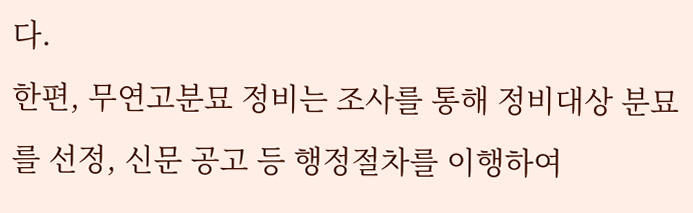다.
한편, 무연고분묘 정비는 조사를 통해 정비대상 분묘를 선정, 신문 공고 등 행정절차를 이행하여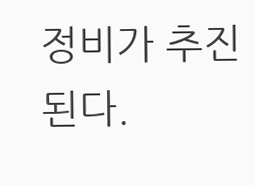정비가 추진된다.